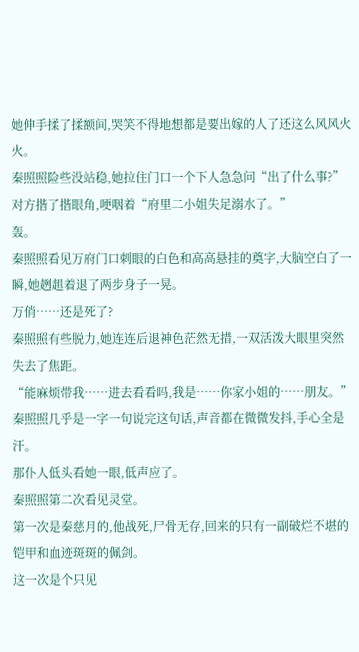她伸手揉了揉额间,哭笑不得地想都是要出嫁的人了还这么风风火火。
秦照照险些没站稳,她拉住门口一个下人急急问“出了什么事?”
对方揩了揩眼角,哽咽着“府里二小姐失足溺水了。”
轰。
秦照照看见万府门口刺眼的白色和高高悬挂的奠字,大脑空白了一瞬,她趔趄着退了两步身子一晃。
万俏……还是死了?
秦照照有些脱力,她连连后退神色茫然无措,一双活泼大眼里突然失去了焦距。
“能麻烦带我……进去看看吗,我是……你家小姐的……朋友。”秦照照几乎是一字一句说完这句话,声音都在微微发抖,手心全是汗。
那仆人低头看她一眼,低声应了。
秦照照第二次看见灵堂。
第一次是秦慈月的,他战死,尸骨无存,回来的只有一副破烂不堪的铠甲和血迹斑斑的佩剑。
这一次是个只见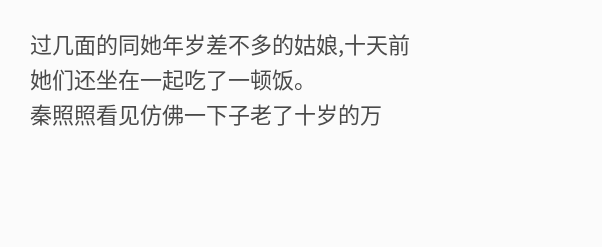过几面的同她年岁差不多的姑娘,十天前她们还坐在一起吃了一顿饭。
秦照照看见仿佛一下子老了十岁的万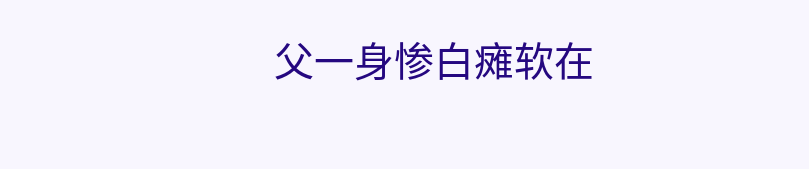父一身惨白瘫软在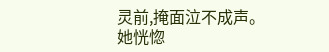灵前,掩面泣不成声。
她恍惚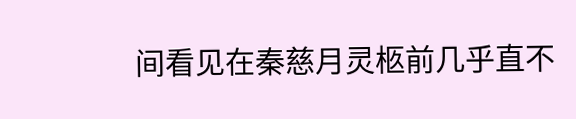间看见在秦慈月灵柩前几乎直不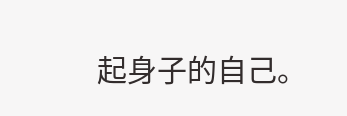起身子的自己。